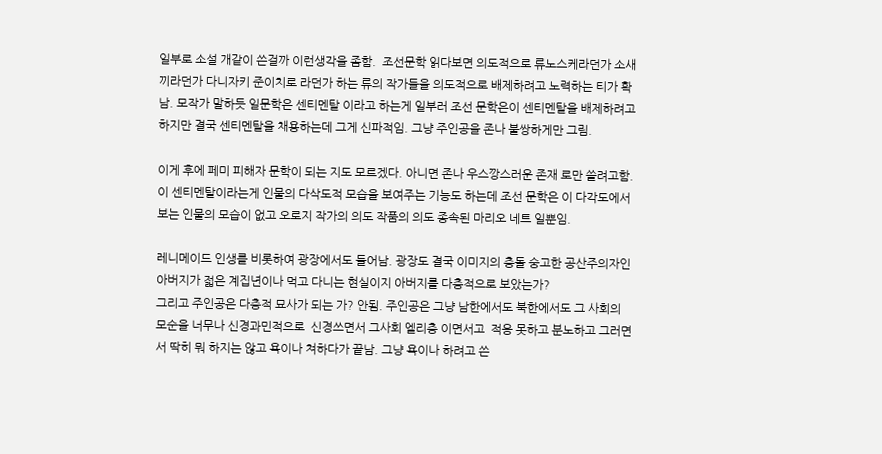일부로 소설 개같이 쓴걸까 이런생각을 좀함.  조선문학 읽다보면 의도적으로 류노스케라던가 소새끼라던가 다니자키 준이치로 라던가 하는 류의 작가들을 의도적으로 배제하려고 노력하는 티가 확남. 모작가 말하듯 일문학은 센티멘탈 이라고 하는게 일부러 조선 문학은이 센티멘탈을 배제하려고 하지만 결국 센티멘탈을 채용하는데 그게 신파적임. 그냥 주인공을 존나 불쌍하게만 그림.

이게 후에 페미 피해자 문학이 되는 지도 모르겠다. 아니면 존나 우스깡스러운 존재 로만 쓸려고함. 이 센티멘탈이라는게 인물의 다삭도적 모습을 보여주는 기능도 하는데 조선 문학은 이 다각도에서 보는 인물의 모습이 없고 오로지 작가의 의도 작품의 의도 종속된 마리오 네트 일뿐임.

레니메이드 인생를 비롯하여 광장에서도 들어남. 광장도 결국 이미지의 충돌 숭고한 공산주의자인 아버지가 젋은 계집년이나 먹고 다니는 현실이지 아버지를 다층적으로 보았는가?
그리고 주인공은 다층적 묘사가 되는 가? 안됨. 주인공은 그냥 남한에서도 북한에서도 그 사회의 모순을 너무나 신경과민적으로  신경쓰면서 그사회 엘리층 이면서고  적응 못하고 분노하고 그러면서 딱히 뭐 하지는 않고 욕이나 쳐하다가 끝남. 그냥 욕이나 하려고 쓴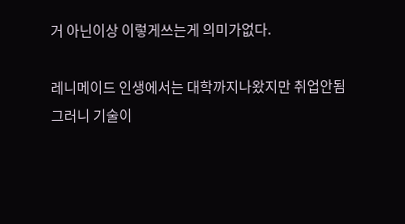거 아닌이상 이렇게쓰는게 의미가없다.

레니메이드 인생에서는 대학까지나왔지만 취업안됨 그러니 기술이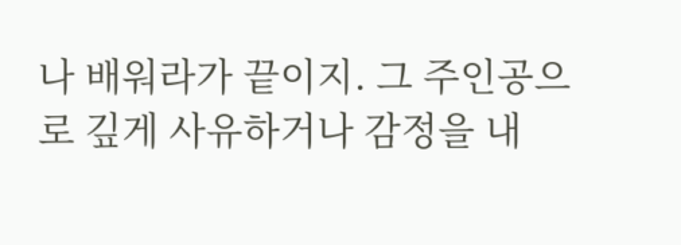나 배워라가 끝이지. 그 주인공으로 깊게 사유하거나 감정을 내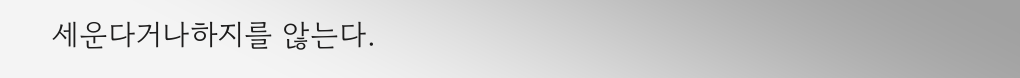세운다거나하지를 않는다.